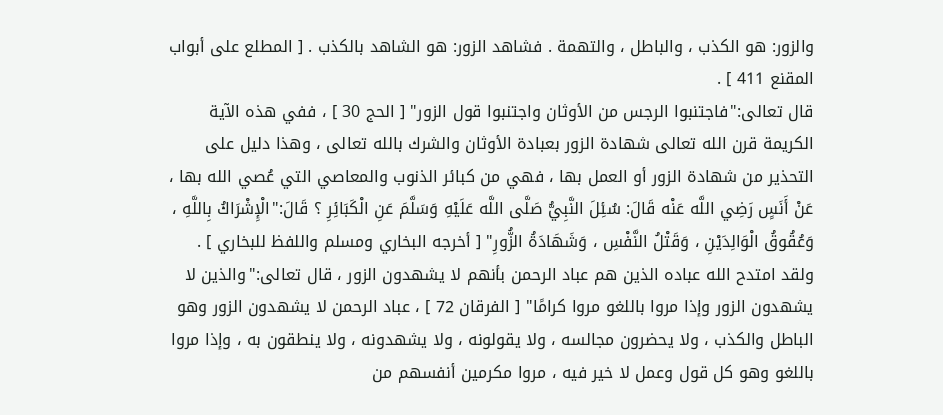والزور: هو الكذب ، والباطل ، والتهمة . فشاهد الزور: هو الشاهد بالكذب . [ المطلع على أبواب المقنع 411 ] .
قال تعالى:"فاجتنبوا الرجس من الأوثان واجتنبوا قول الزور" [ الحج 30 ] ، ففي هذه الآية الكريمة قرن الله تعالى شهادة الزور بعبادة الأوثان والشرك بالله تعالى ، وهذا دليل على التحذير من شهادة الزور أو العمل بها ، فهي من كبائر الذنوب والمعاصي التي عُصي الله بها ، عَنْ أَنَسٍ رَضِي اللَّه عَنْه قَالَ: سُئِلَ النَّبِيُّ صَلَّى اللَّه عَلَيْهِ وَسَلَّمَ عَنِ الْكَبَائِرِ ؟ قَالَ:"الْإِشْرَاكُ بِاللَّهِ ، وَعُقُوقُ الْوَالِدَيْنِ ، وَقَتْلُ النَّفْسِ ، وَشَهَادَةُ الزُّورِ" [ أخرجه البخاري ومسلم واللفظ للبخاري ] .
ولقد امتدح الله عباده الذين هم عباد الرحمن بأنهم لا يشهدون الزور ، قال تعالى:"والذين لا يشهدون الزور وإذا مروا باللغو مروا كرامًا" [ الفرقان 72 ] ، عباد الرحمن لا يشهدون الزور وهو الباطل والكذب ، ولا يحضرون مجالسه ، ولا يقولونه ، ولا يشهدونه ، ولا ينطقون به ، وإذا مروا باللغو وهو كل قول وعمل لا خير فيه ، مروا مكرمين أنفسهم من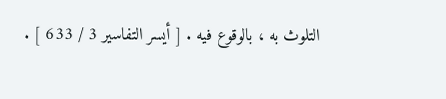التلوث به ، بالوقوع فيه . [ أيسر التفاسير 3 / 633 ] .